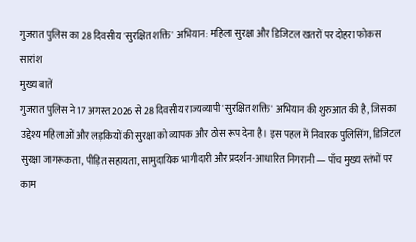गुजरात पुलिस का 28 दिवसीय 'सुरक्षित शक्ति' अभियान: महिला सुरक्षा और डिजिटल खतरों पर दोहरा फोकस
सारांश
मुख्य बातें
गुजरात पुलिस ने 17 अगस्त 2026 से 28 दिवसीय राज्यव्यापी 'सुरक्षित शक्ति' अभियान की शुरुआत की है, जिसका उद्देश्य महिलाओं और लड़कियों की सुरक्षा को व्यापक और ठोस रूप देना है। इस पहल में निवारक पुलिसिंग, डिजिटल सुरक्षा जागरूकता, पीड़ित सहायता, सामुदायिक भागीदारी और प्रदर्शन-आधारित निगरानी — पाँच मुख्य स्तंभों पर काम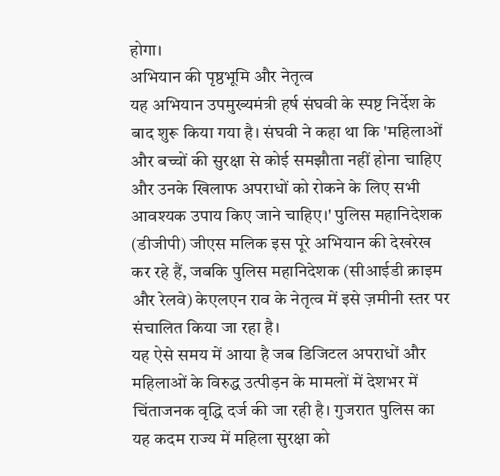होगा।
अभियान की पृष्ठभूमि और नेतृत्व
यह अभियान उपमुख्यमंत्री हर्ष संघवी के स्पष्ट निर्देश के बाद शुरू किया गया है। संघवी ने कहा था कि 'महिलाओं और बच्चों की सुरक्षा से कोई समझौता नहीं होना चाहिए और उनके खिलाफ अपराधों को रोकने के लिए सभी आवश्यक उपाय किए जाने चाहिए।' पुलिस महानिदेशक (डीजीपी) जीएस मलिक इस पूरे अभियान की देखरेख कर रहे हैं, जबकि पुलिस महानिदेशक (सीआईडी क्राइम और रेलवे) केएलएन राव के नेतृत्व में इसे ज़मीनी स्तर पर संचालित किया जा रहा है।
यह ऐसे समय में आया है जब डिजिटल अपराधों और महिलाओं के विरुद्ध उत्पीड़न के मामलों में देशभर में चिंताजनक वृद्धि दर्ज की जा रही है। गुजरात पुलिस का यह कदम राज्य में महिला सुरक्षा को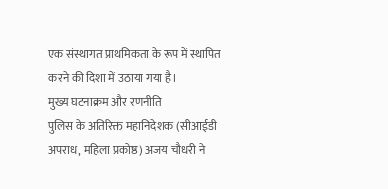एक संस्थागत प्राथमिकता के रूप में स्थापित करने की दिशा में उठाया गया है।
मुख्य घटनाक्रम और रणनीति
पुलिस के अतिरिक्त महानिदेशक (सीआईडी अपराध, महिला प्रकोष्ठ) अजय चौधरी ने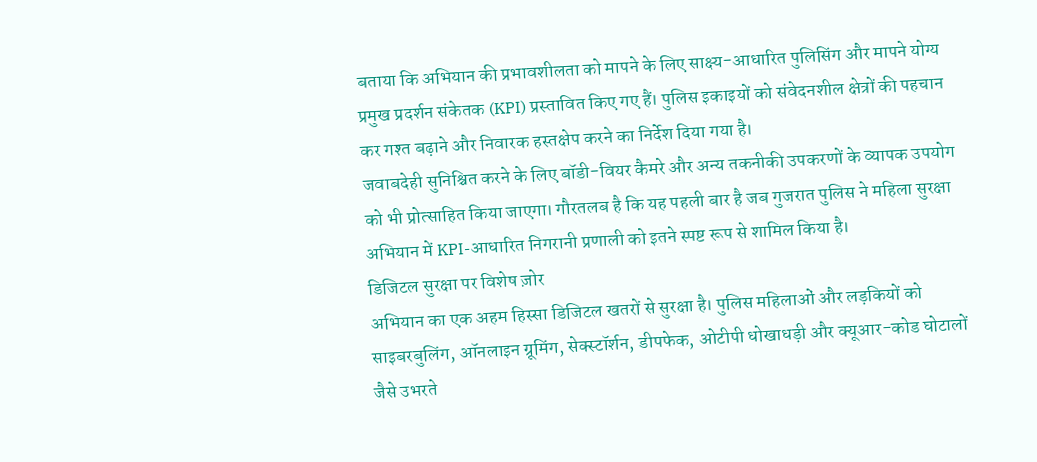बताया कि अभियान की प्रभावशीलता को मापने के लिए साक्ष्य-आधारित पुलिसिंग और मापने योग्य प्रमुख प्रदर्शन संकेतक (KPI) प्रस्तावित किए गए हैं। पुलिस इकाइयों को संवेदनशील क्षेत्रों की पहचान कर गश्त बढ़ाने और निवारक हस्तक्षेप करने का निर्देश दिया गया है।
जवाबदेही सुनिश्चित करने के लिए बॉडी-वियर कैमरे और अन्य तकनीकी उपकरणों के व्यापक उपयोग को भी प्रोत्साहित किया जाएगा। गौरतलब है कि यह पहली बार है जब गुजरात पुलिस ने महिला सुरक्षा अभियान में KPI-आधारित निगरानी प्रणाली को इतने स्पष्ट रूप से शामिल किया है।
डिजिटल सुरक्षा पर विशेष ज़ोर
अभियान का एक अहम हिस्सा डिजिटल खतरों से सुरक्षा है। पुलिस महिलाओं और लड़कियों को साइबरबुलिंग, ऑनलाइन ग्रूमिंग, सेक्स्टॉर्शन, डीपफेक, ओटीपी धोखाधड़ी और क्यूआर-कोड घोटालों जैसे उभरते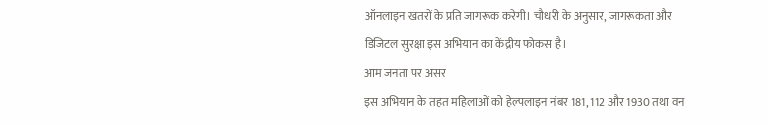ऑनलाइन खतरों के प्रति जागरूक करेगी। चौधरी के अनुसार, जागरूकता और डिजिटल सुरक्षा इस अभियान का केंद्रीय फोकस है।
आम जनता पर असर
इस अभियान के तहत महिलाओं को हेल्पलाइन नंबर 181, 112 और 1930 तथा वन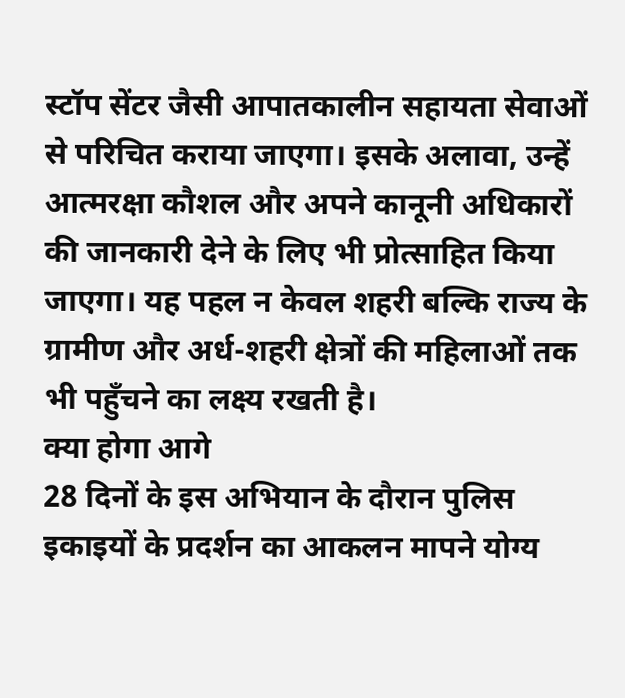स्टॉप सेंटर जैसी आपातकालीन सहायता सेवाओं से परिचित कराया जाएगा। इसके अलावा, उन्हें आत्मरक्षा कौशल और अपने कानूनी अधिकारों की जानकारी देने के लिए भी प्रोत्साहित किया जाएगा। यह पहल न केवल शहरी बल्कि राज्य के ग्रामीण और अर्ध-शहरी क्षेत्रों की महिलाओं तक भी पहुँचने का लक्ष्य रखती है।
क्या होगा आगे
28 दिनों के इस अभियान के दौरान पुलिस इकाइयों के प्रदर्शन का आकलन मापने योग्य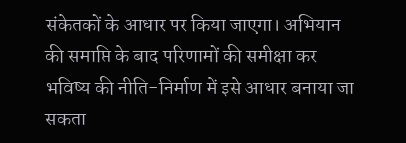संकेतकों के आधार पर किया जाएगा। अभियान की समाप्ति के बाद परिणामों की समीक्षा कर भविष्य की नीति-निर्माण में इसे आधार बनाया जा सकता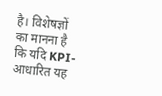है। विशेषज्ञों का मानना है कि यदि KPI-आधारित यह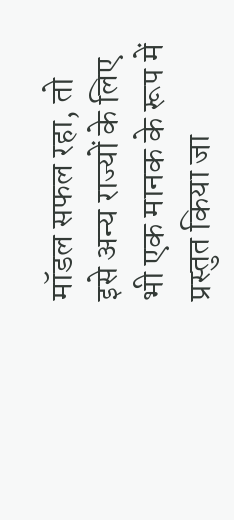मॉडल सफल रहा, तो इसे अन्य राज्यों के लिए भी एक मानक के रूप में प्रस्तुत किया जा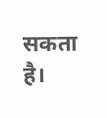सकता है।